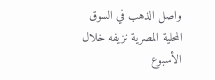واصل الذهب في السوق المحلية المصرية نزيفه خلال الأسبوع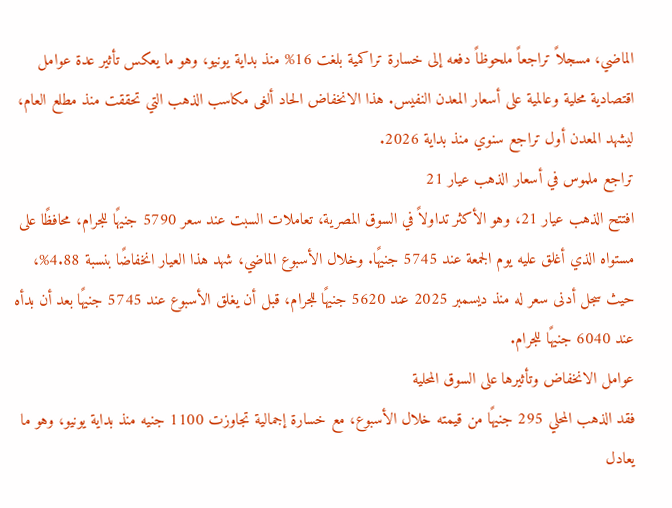الماضي، مسجلاً تراجعاً ملحوظاً دفعه إلى خسارة تراكمية بلغت 16% منذ بداية يونيو، وهو ما يعكس تأثير عدة عوامل اقتصادية محلية وعالمية على أسعار المعدن النفيس. هذا الانخفاض الحاد ألغى مكاسب الذهب التي تحققت منذ مطلع العام، ليشهد المعدن أول تراجع سنوي منذ بداية 2026.
تراجع ملموس في أسعار الذهب عيار 21
افتتح الذهب عيار 21، وهو الأكثر تداولاً في السوق المصرية، تعاملات السبت عند سعر 5790 جنيهًا للجرام، محافظًا على مستواه الذي أغلق عليه يوم الجمعة عند 5745 جنيهًا. وخلال الأسبوع الماضي، شهد هذا العيار انخفاضًا بنسبة 4.88%، حيث سجل أدنى سعر له منذ ديسمبر 2025 عند 5620 جنيهًا للجرام، قبل أن يغلق الأسبوع عند 5745 جنيهًا بعد أن بدأه عند 6040 جنيهًا للجرام.
عوامل الانخفاض وتأثيرها على السوق المحلية
فقد الذهب المحلي 295 جنيهًا من قيمته خلال الأسبوع، مع خسارة إجمالية تجاوزت 1100 جنيه منذ بداية يونيو، وهو ما يعادل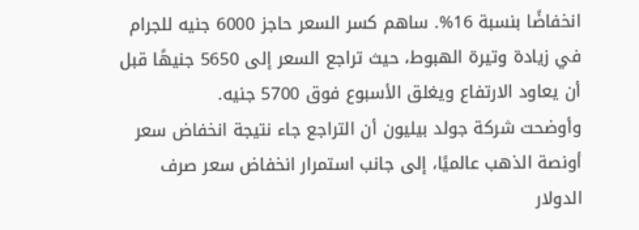انخفاضًا بنسبة 16%. ساهم كسر السعر حاجز 6000 جنيه للجرام في زيادة وتيرة الهبوط، حيث تراجع السعر إلى 5650 جنيهًا قبل أن يعاود الارتفاع ويغلق الأسبوع فوق 5700 جنيه.
وأوضحت شركة جولد بيليون أن التراجع جاء نتيجة انخفاض سعر أونصة الذهب عالميًا، إلى جانب استمرار انخفاض سعر صرف الدولار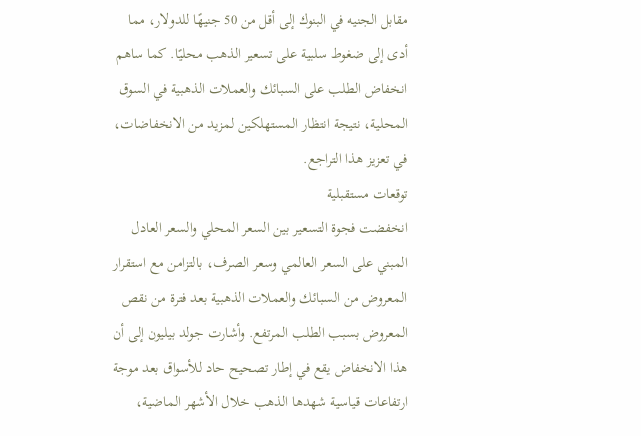مقابل الجنيه في البنوك إلى أقل من 50 جنيهًا للدولار، مما أدى إلى ضغوط سلبية على تسعير الذهب محليًا. كما ساهم انخفاض الطلب على السبائك والعملات الذهبية في السوق المحلية، نتيجة انتظار المستهلكين لمزيد من الانخفاضات، في تعزيز هذا التراجع.
توقعات مستقبلية
انخفضت فجوة التسعير بين السعر المحلي والسعر العادل المبني على السعر العالمي وسعر الصرف، بالتزامن مع استقرار المعروض من السبائك والعملات الذهبية بعد فترة من نقص المعروض بسبب الطلب المرتفع. وأشارت جولد بيليون إلى أن هذا الانخفاض يقع في إطار تصحيح حاد للأسواق بعد موجة ارتفاعات قياسية شهدها الذهب خلال الأشهر الماضية،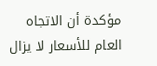مؤكدة أن الاتجاه العام للأسعار لا يزال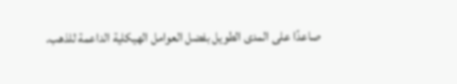صاعدًا على المدى الطويل بفضل العوامل الهيكلية الداعمة للذهب.